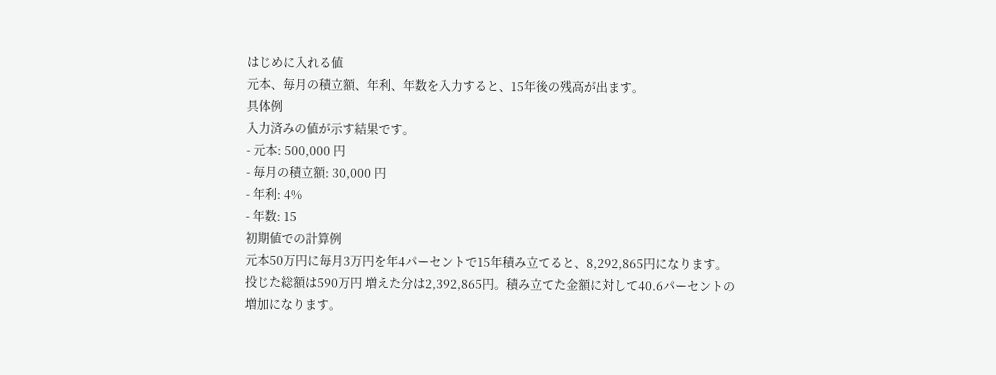はじめに入れる値
元本、毎月の積立額、年利、年数を入力すると、15年後の残高が出ます。
具体例
入力済みの値が示す結果です。
- 元本: 500,000 円
- 毎月の積立額: 30,000 円
- 年利: 4%
- 年数: 15
初期値での計算例
元本50万円に毎月3万円を年4パーセントで15年積み立てると、8,292,865円になります。
投じた総額は590万円 増えた分は2,392,865円。積み立てた金額に対して40.6パーセントの増加になります。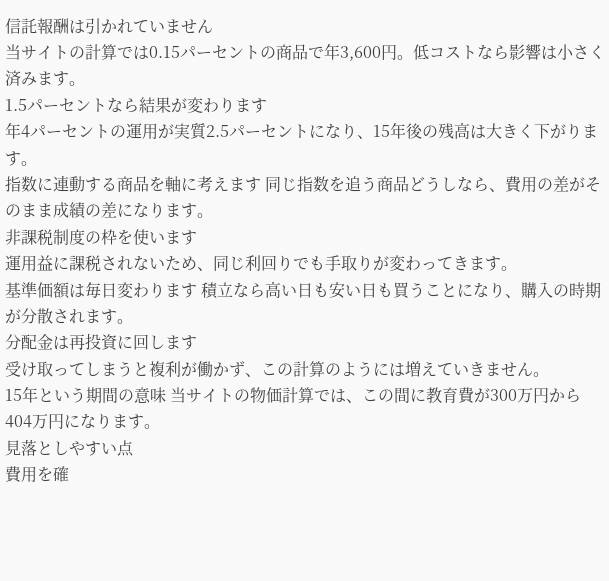信託報酬は引かれていません
当サイトの計算では0.15パーセントの商品で年3,600円。低コストなら影響は小さく済みます。
1.5パーセントなら結果が変わります
年4パーセントの運用が実質2.5パーセントになり、15年後の残高は大きく下がります。
指数に連動する商品を軸に考えます 同じ指数を追う商品どうしなら、費用の差がそのまま成績の差になります。
非課税制度の枠を使います
運用益に課税されないため、同じ利回りでも手取りが変わってきます。
基準価額は毎日変わります 積立なら高い日も安い日も買うことになり、購入の時期が分散されます。
分配金は再投資に回します
受け取ってしまうと複利が働かず、この計算のようには増えていきません。
15年という期間の意味 当サイトの物価計算では、この間に教育費が300万円から404万円になります。
見落としやすい点
費用を確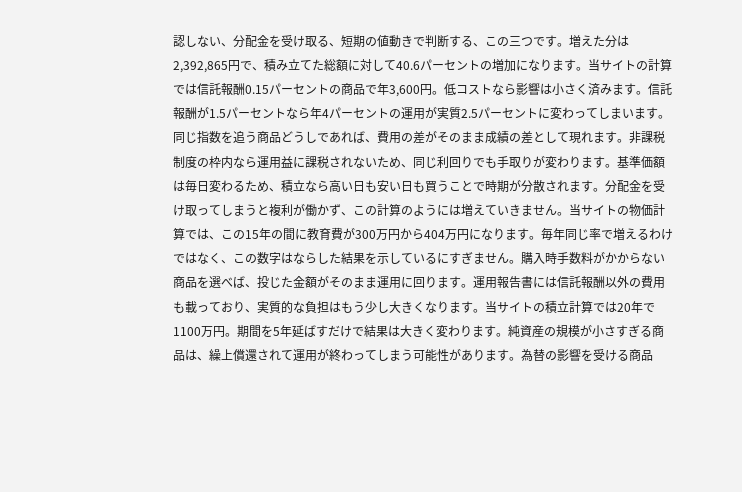認しない、分配金を受け取る、短期の値動きで判断する、この三つです。増えた分は2,392,865円で、積み立てた総額に対して40.6パーセントの増加になります。当サイトの計算では信託報酬0.15パーセントの商品で年3,600円。低コストなら影響は小さく済みます。信託報酬が1.5パーセントなら年4パーセントの運用が実質2.5パーセントに変わってしまいます。同じ指数を追う商品どうしであれば、費用の差がそのまま成績の差として現れます。非課税制度の枠内なら運用益に課税されないため、同じ利回りでも手取りが変わります。基準価額は毎日変わるため、積立なら高い日も安い日も買うことで時期が分散されます。分配金を受け取ってしまうと複利が働かず、この計算のようには増えていきません。当サイトの物価計算では、この15年の間に教育費が300万円から404万円になります。毎年同じ率で増えるわけではなく、この数字はならした結果を示しているにすぎません。購入時手数料がかからない商品を選べば、投じた金額がそのまま運用に回ります。運用報告書には信託報酬以外の費用も載っており、実質的な負担はもう少し大きくなります。当サイトの積立計算では20年で1100万円。期間を5年延ばすだけで結果は大きく変わります。純資産の規模が小さすぎる商品は、繰上償還されて運用が終わってしまう可能性があります。為替の影響を受ける商品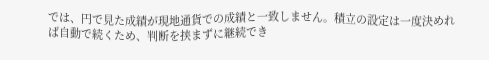では、円で見た成績が現地通貨での成績と一致しません。積立の設定は一度決めれば自動で続くため、判断を挟まずに継続でき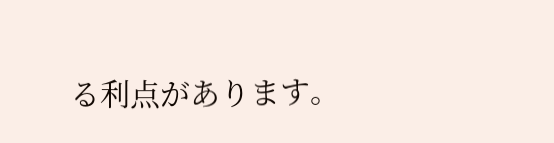る利点があります。